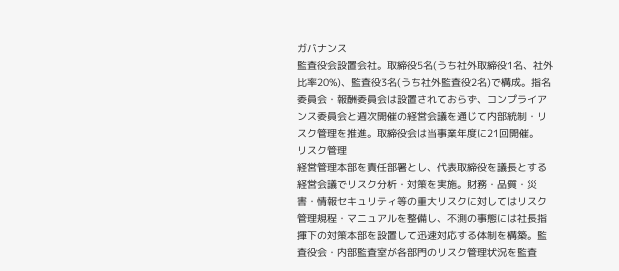ガバナンス
監査役会設置会社。取締役5名(うち社外取締役1名、社外比率20%)、監査役3名(うち社外監査役2名)で構成。指名委員会・報酬委員会は設置されておらず、コンプライアンス委員会と週次開催の経営会議を通じて内部統制・リスク管理を推進。取締役会は当事業年度に21回開催。
リスク管理
経営管理本部を責任部署とし、代表取締役を議長とする経営会議でリスク分析・対策を実施。財務・品質・災害・情報セキュリティ等の重大リスクに対してはリスク管理規程・マニュアルを整備し、不測の事態には社長指揮下の対策本部を設置して迅速対応する体制を構築。監査役会・内部監査室が各部門のリスク管理状況を監査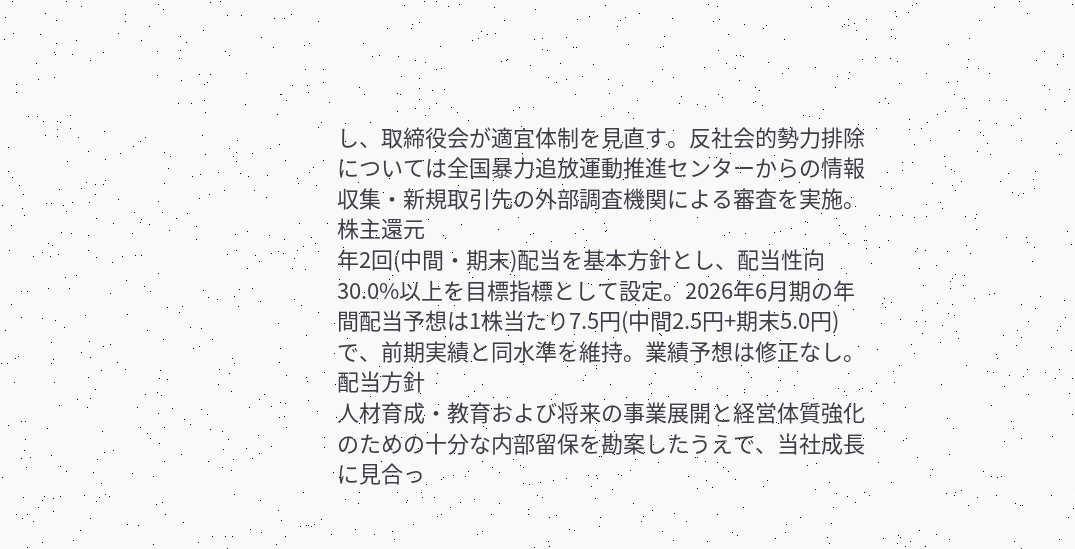し、取締役会が適宜体制を見直す。反社会的勢力排除については全国暴力追放運動推進センターからの情報収集・新規取引先の外部調査機関による審査を実施。
株主還元
年2回(中間・期末)配当を基本方針とし、配当性向30.0%以上を目標指標として設定。2026年6月期の年間配当予想は1株当たり7.5円(中間2.5円+期末5.0円)で、前期実績と同水準を維持。業績予想は修正なし。
配当方針
人材育成・教育および将来の事業展開と経営体質強化のための十分な内部留保を勘案したうえで、当社成長に見合っ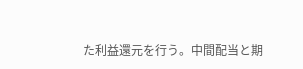た利益還元を行う。中間配当と期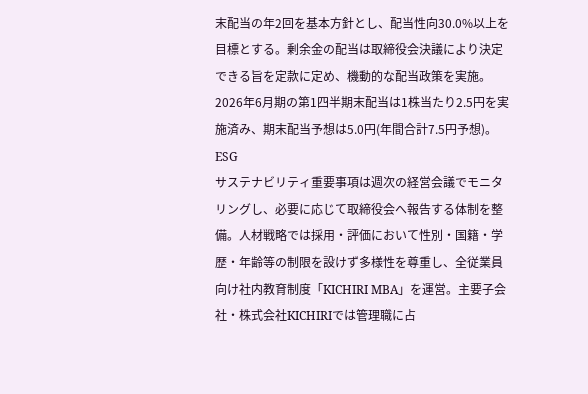末配当の年2回を基本方針とし、配当性向30.0%以上を目標とする。剰余金の配当は取締役会決議により決定できる旨を定款に定め、機動的な配当政策を実施。2026年6月期の第1四半期末配当は1株当たり2.5円を実施済み、期末配当予想は5.0円(年間合計7.5円予想)。
ESG
サステナビリティ重要事項は週次の経営会議でモニタリングし、必要に応じて取締役会へ報告する体制を整備。人材戦略では採用・評価において性別・国籍・学歴・年齢等の制限を設けず多様性を尊重し、全従業員向け社内教育制度「KICHIRI MBA」を運営。主要子会社・株式会社KICHIRIでは管理職に占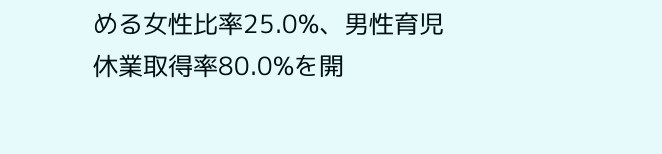める女性比率25.0%、男性育児休業取得率80.0%を開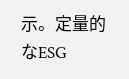示。定量的なESG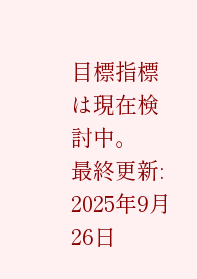目標指標は現在検討中。
最終更新: 2025年9月26日